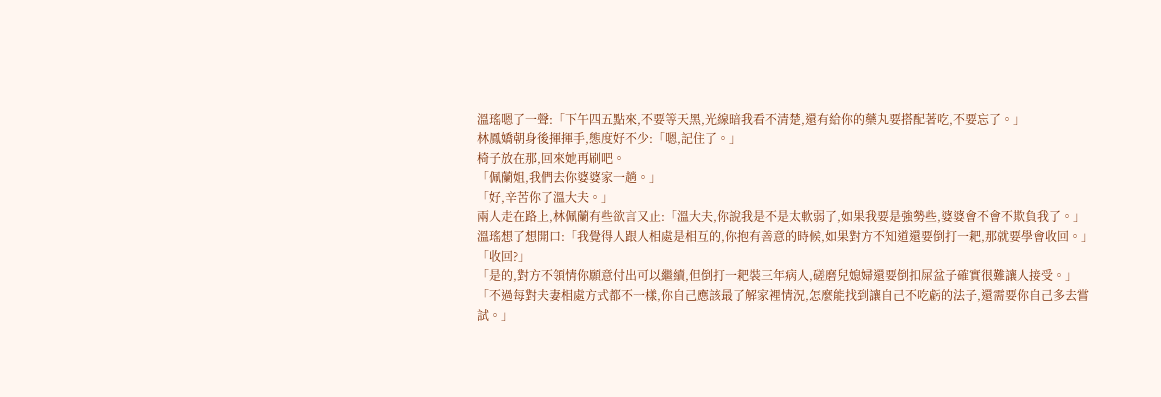溫瑤嗯了一聲:「下午四五點來,不要等天黑,光線暗我看不清楚,還有給你的藥丸要搭配著吃,不要忘了。」
林鳳嬌朝身後揮揮手,態度好不少:「嗯,記住了。」
椅子放在那,回來她再刷吧。
「佩蘭姐,我們去你婆婆家一趟。」
「好,辛苦你了溫大夫。」
兩人走在路上,林佩蘭有些欲言又止:「溫大夫,你說我是不是太軟弱了,如果我要是強勢些,婆婆會不會不欺負我了。」
溫瑤想了想開口:「我覺得人跟人相處是相互的,你抱有善意的時候,如果對方不知道還要倒打一耙,那就要學會收回。」
「收回?」
「是的,對方不領情你願意付出可以繼續,但倒打一耙裝三年病人,磋磨兒媳婦還要倒扣屎盆子確實很難讓人接受。」
「不過每對夫妻相處方式都不一樣,你自己應該最了解家裡情況,怎麼能找到讓自己不吃虧的法子,還需要你自己多去嘗試。」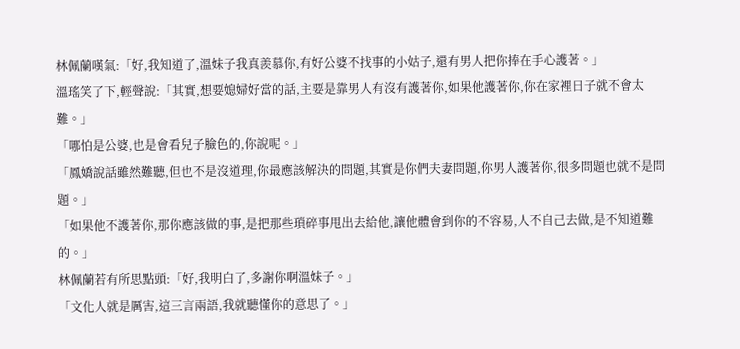林佩蘭嘆氣:「好,我知道了,溫妹子我真羨慕你,有好公婆不找事的小姑子,還有男人把你捧在手心護著。」
溫瑤笑了下,輕聲說:「其實,想要媳婦好當的話,主要是靠男人有沒有護著你,如果他護著你,你在家裡日子就不會太難。」
「哪怕是公婆,也是會看兒子臉色的,你說呢。」
「鳳嬌說話雖然難聽,但也不是沒道理,你最應該解決的問題,其實是你們夫妻問題,你男人護著你,很多問題也就不是問題。」
「如果他不護著你,那你應該做的事,是把那些瑣碎事甩出去給他,讓他體會到你的不容易,人不自己去做,是不知道難的。」
林佩蘭若有所思點頭:「好,我明白了,多謝你啊溫妹子。」
「文化人就是厲害,這三言兩語,我就聽懂你的意思了。」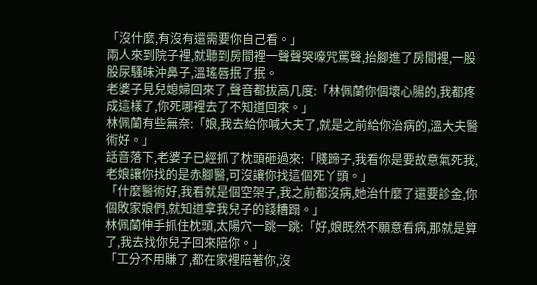「沒什麼,有沒有還需要你自己看。」
兩人來到院子裡,就聽到房間裡一聲聲哭嚎咒罵聲,抬腳進了房間裡,一股股尿騷味沖鼻子,溫瑤唇抿了抿。
老婆子見兒媳婦回來了,聲音都拔高几度:「林佩蘭你個壞心腸的,我都疼成這樣了,你死哪裡去了不知道回來。」
林佩蘭有些無奈:「娘,我去給你喊大夫了,就是之前給你治病的,溫大夫醫術好。」
話音落下,老婆子已經抓了枕頭砸過來:「賤蹄子,我看你是要故意氣死我,老娘讓你找的是赤腳醫,可沒讓你找這個死丫頭。」
「什麼醫術好,我看就是個空架子,我之前都沒病,她治什麼了還要診金,你個敗家娘們,就知道拿我兒子的錢糟蹋。」
林佩蘭伸手抓住枕頭,太陽穴一跳一跳:「好,娘既然不願意看病,那就是算了,我去找你兒子回來陪你。」
「工分不用賺了,都在家裡陪著你,沒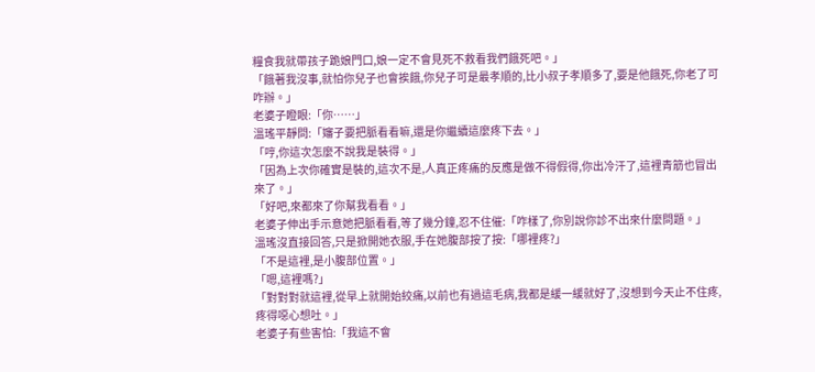糧食我就帶孩子跪娘門口,娘一定不會見死不救看我們餓死吧。」
「餓著我沒事,就怕你兒子也會挨餓,你兒子可是最孝順的,比小叔子孝順多了,要是他餓死,你老了可咋辦。」
老婆子瞪眼:「你……」
溫瑤平靜問:「嬸子要把脈看看嘛,還是你繼續這麼疼下去。」
「哼,你這次怎麼不說我是裝得。」
「因為上次你確實是裝的,這次不是,人真正疼痛的反應是做不得假得,你出冷汗了,這裡青筋也冒出來了。」
「好吧,來都來了你幫我看看。」
老婆子伸出手示意她把脈看看,等了幾分鐘,忍不住催:「咋樣了,你別說你診不出來什麼問題。」
溫瑤沒直接回答,只是掀開她衣服,手在她腹部按了按:「哪裡疼?」
「不是這裡,是小腹部位置。」
「嗯,這裡嗎?」
「對對對就這裡,從早上就開始絞痛,以前也有過這毛病,我都是緩一緩就好了,沒想到今天止不住疼,疼得噁心想吐。」
老婆子有些害怕:「我這不會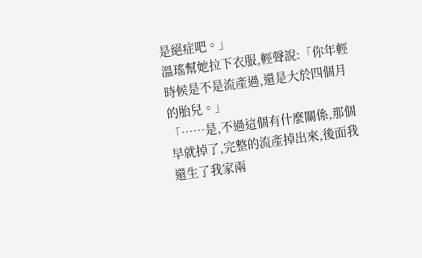是絕症吧。」
溫瑤幫她拉下衣服,輕聲說:「你年輕時候是不是流產過,還是大於四個月的胎兒。」
「……是,不過這個有什麼關係,那個早就掉了,完整的流產掉出來,後面我還生了我家兩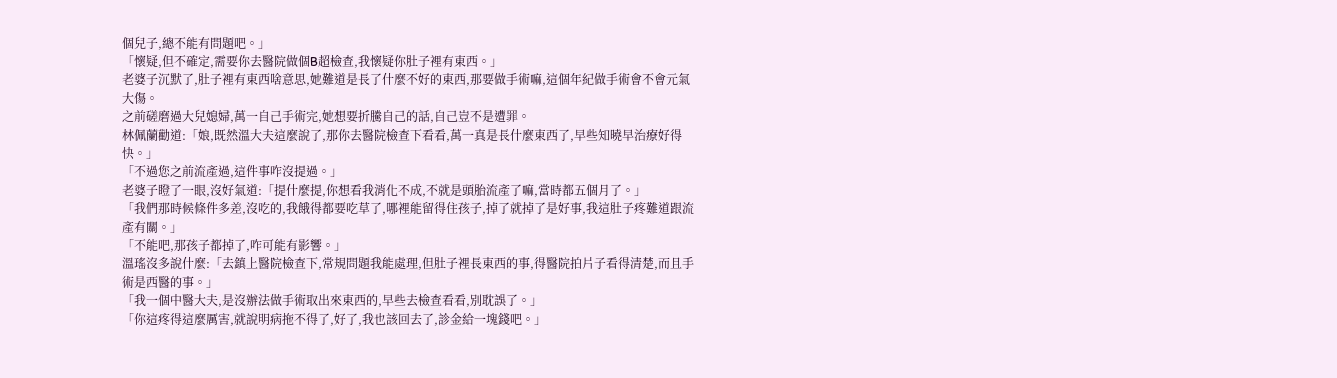個兒子,總不能有問題吧。」
「懷疑,但不確定,需要你去醫院做個B超檢查,我懷疑你肚子裡有東西。」
老婆子沉默了,肚子裡有東西啥意思,她難道是長了什麼不好的東西,那要做手術嘛,這個年紀做手術會不會元氣大傷。
之前磋磨過大兒媳婦,萬一自己手術完,她想要折騰自己的話,自己豈不是遭罪。
林佩蘭勸道:「娘,既然溫大夫這麼說了,那你去醫院檢查下看看,萬一真是長什麼東西了,早些知曉早治療好得快。」
「不過您之前流產過,這件事咋沒提過。」
老婆子瞪了一眼,沒好氣道:「提什麼提,你想看我消化不成,不就是頭胎流產了嘛,當時都五個月了。」
「我們那時候條件多差,沒吃的,我餓得都要吃草了,哪裡能留得住孩子,掉了就掉了是好事,我這肚子疼難道跟流產有關。」
「不能吧,那孩子都掉了,咋可能有影響。」
溫瑤沒多說什麼:「去鎮上醫院檢查下,常規問題我能處理,但肚子裡長東西的事,得醫院拍片子看得清楚,而且手術是西醫的事。」
「我一個中醫大夫,是沒辦法做手術取出來東西的,早些去檢查看看,別耽誤了。」
「你這疼得這麼厲害,就說明病拖不得了,好了,我也該回去了,診金給一塊錢吧。」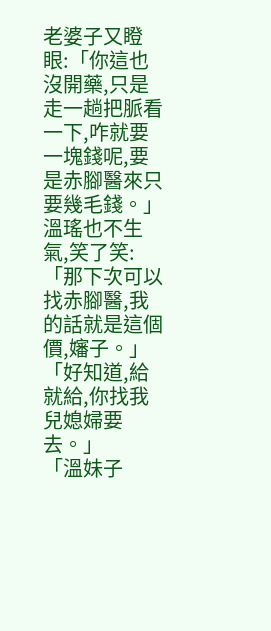老婆子又瞪眼:「你這也沒開藥,只是走一趟把脈看一下,咋就要一塊錢呢,要是赤腳醫來只要幾毛錢。」
溫瑤也不生氣,笑了笑:「那下次可以找赤腳醫,我的話就是這個價,嬸子。」
「好知道,給就給,你找我兒媳婦要去。」
「溫妹子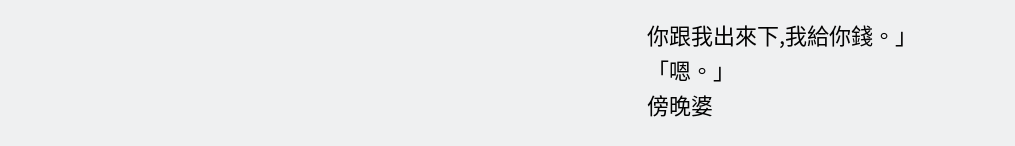你跟我出來下,我給你錢。」
「嗯。」
傍晚婆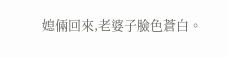媳倆回來,老婆子臉色蒼白。